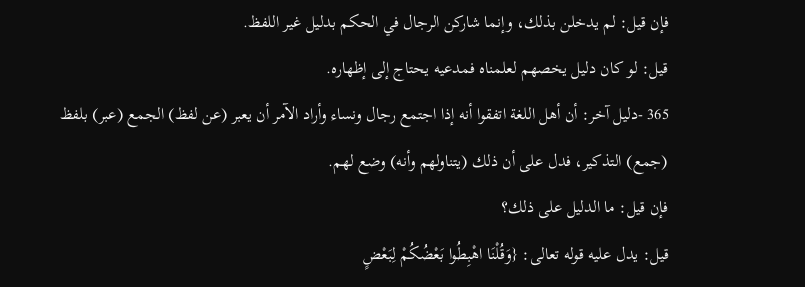فإن قيل: لم يدخلن بذلك، وإنما شاركن الرجال في الحكم بدليل غير اللفظ.
قيل: لو كان دليل يخصهم لعلمناه فمدعيه يحتاج إلى إظهاره.
365 -دليل آخر: أن أهل اللغة اتفقوا أنه إذا اجتمع رجال ونساء وأراد الآمر أن يعبر (عن لفظ) الجمع (عبر) بلفظ (جمع) التذكير، فدل على أن ذلك (يتناولهم وأنه) وضع لهم.
فإن قيل: ما الدليل على ذلك؟
قيل: يدل عليه قوله تعالى: {وَقُلْنَا اهْبِطُوا بَعْضُكُمْ لِبَعْضٍ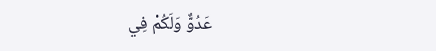عَدُوٌّ وَلَكُمْ فِي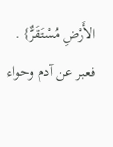الأَرْضِ مُسْتَقَرٌّ} .
فعبر عن آدم وحواء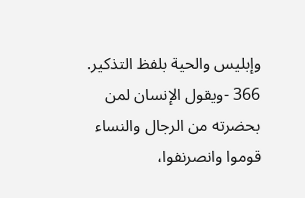وإبليس والحية بلفظ التذكير.
366 -ويقول الإنسان لمن بحضرته من الرجال والنساء قوموا وانصرنفوا،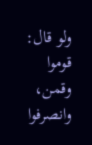ولو قال: قوموا وقمن، وانصرفوا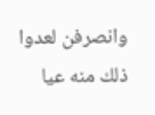وانصرفن لعدوا ذلك منه عيا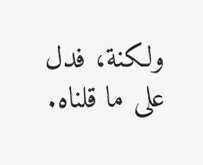ولكنة، فدل على ما قلناه.